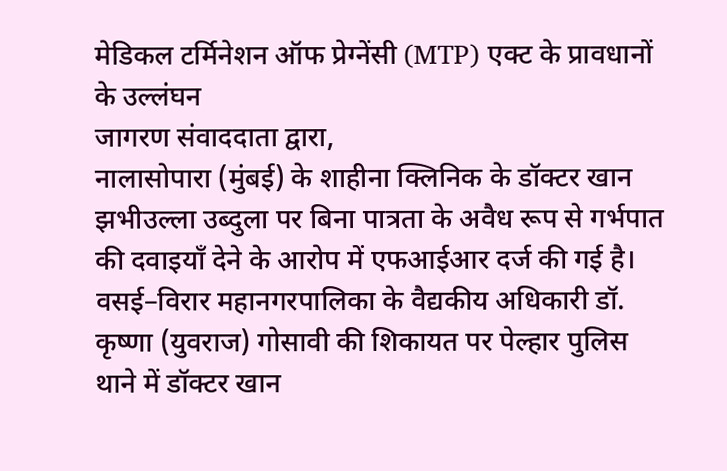मेडिकल टर्मिनेशन ऑफ प्रेग्नेंसी (MTP) एक्ट के प्रावधानों के उल्लंघन
जागरण संवाददाता द्वारा,
नालासोपारा (मुंबई) के शाहीना क्लिनिक के डॉक्टर खान झभीउल्ला उब्दुला पर बिना पात्रता के अवैध रूप से गर्भपात की दवाइयाँ देने के आरोप में एफआईआर दर्ज की गई है।
वसई–विरार महानगरपालिका के वैद्यकीय अधिकारी डॉ. कृष्णा (युवराज) गोसावी की शिकायत पर पेल्हार पुलिस थाने में डॉक्टर खान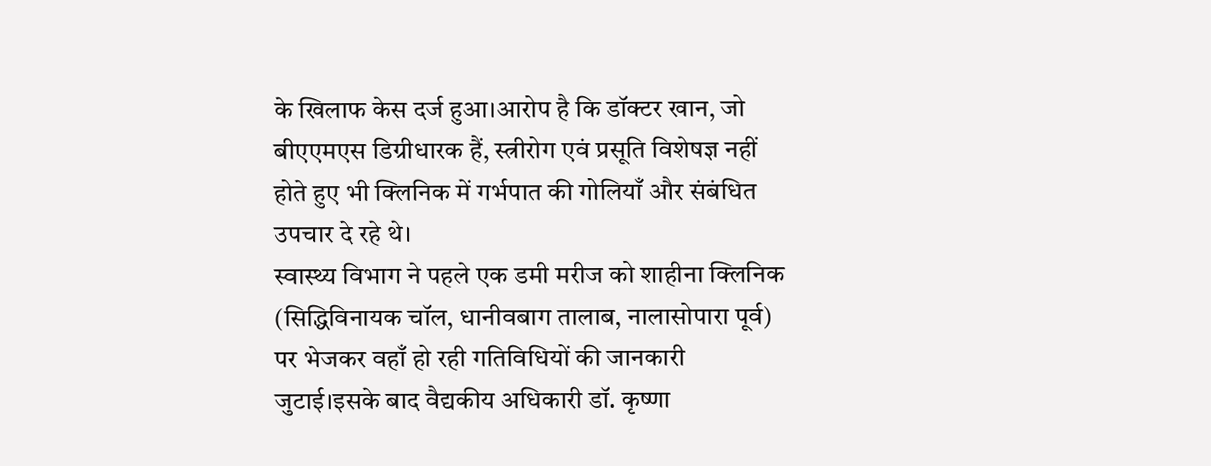के खिलाफ केस दर्ज हुआ।आरोप है कि डॉक्टर खान, जो बीएएमएस डिग्रीधारक हैं, स्त्रीरोग एवं प्रसूति विशेषज्ञ नहीं होते हुए भी क्लिनिक में गर्भपात की गोलियाँ और संबंधित उपचार दे रहे थे।
स्वास्थ्य विभाग ने पहले एक डमी मरीज को शाहीना क्लिनिक (सिद्धिविनायक चॉल, धानीवबाग तालाब, नालासोपारा पूर्व) पर भेजकर वहाँ हो रही गतिविधियों की जानकारी जुटाई।इसके बाद वैद्यकीय अधिकारी डॉ. कृष्णा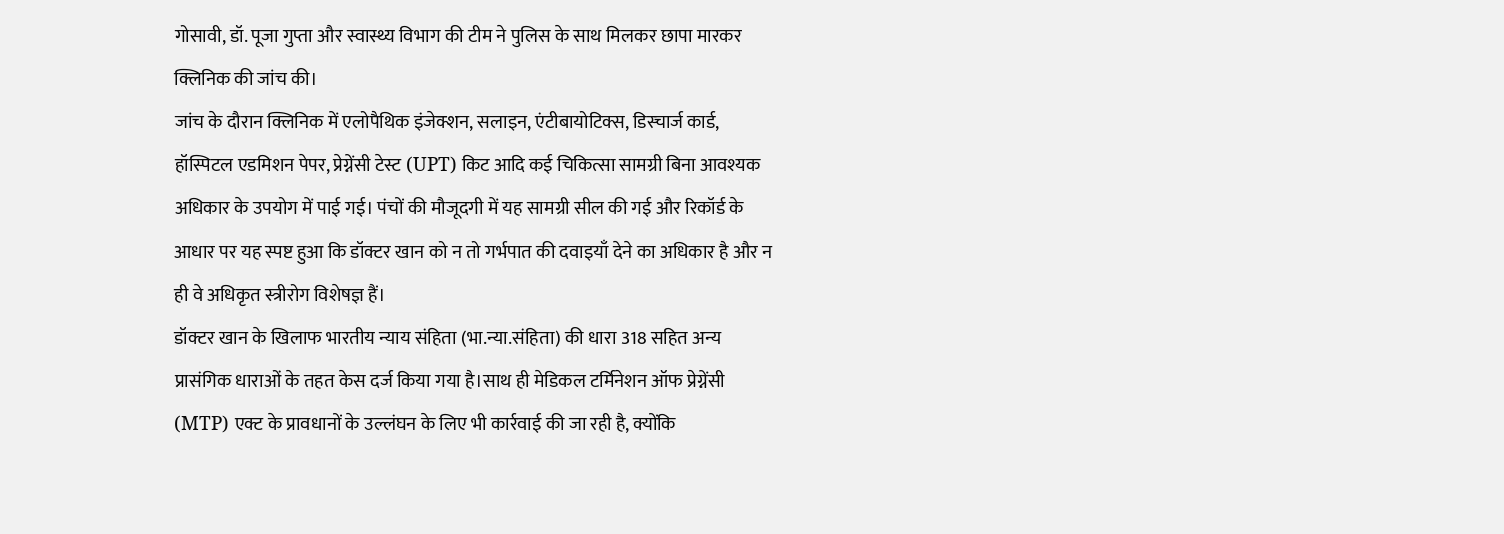गोसावी, डॉ. पूजा गुप्ता और स्वास्थ्य विभाग की टीम ने पुलिस के साथ मिलकर छापा मारकर क्लिनिक की जांच की।
जांच के दौरान क्लिनिक में एलोपैथिक इंजेक्शन, सलाइन, एंटीबायोटिक्स, डिस्चार्ज कार्ड, हॉस्पिटल एडमिशन पेपर, प्रेग्नेंसी टेस्ट (UPT) किट आदि कई चिकित्सा सामग्री बिना आवश्यक अधिकार के उपयोग में पाई गई। पंचों की मौजूदगी में यह सामग्री सील की गई और रिकॉर्ड के आधार पर यह स्पष्ट हुआ कि डॉक्टर खान को न तो गर्भपात की दवाइयाँ देने का अधिकार है और न ही वे अधिकृत स्त्रीरोग विशेषज्ञ हैं।
डॉक्टर खान के खिलाफ भारतीय न्याय संहिता (भा.न्या.संहिता) की धारा 318 सहित अन्य प्रासंगिक धाराओं के तहत केस दर्ज किया गया है।साथ ही मेडिकल टर्मिनेशन ऑफ प्रेग्नेंसी (MTP) एक्ट के प्रावधानों के उल्लंघन के लिए भी कार्रवाई की जा रही है, क्योंकि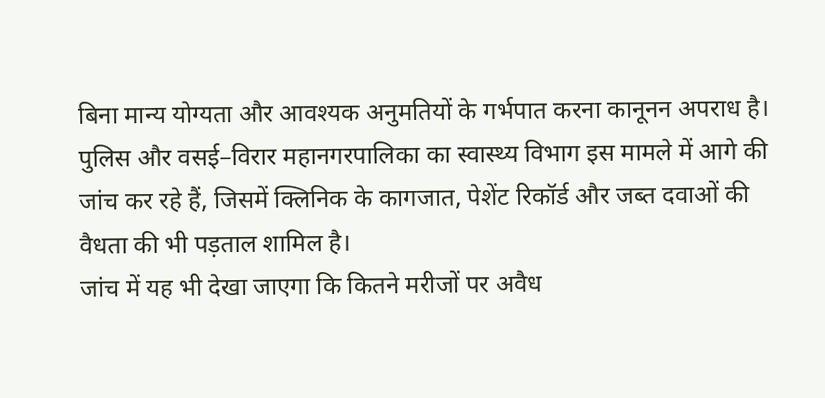बिना मान्य योग्यता और आवश्यक अनुमतियों के गर्भपात करना कानूनन अपराध है।
पुलिस और वसई–विरार महानगरपालिका का स्वास्थ्य विभाग इस मामले में आगे की जांच कर रहे हैं, जिसमें क्लिनिक के कागजात, पेशेंट रिकॉर्ड और जब्त दवाओं की वैधता की भी पड़ताल शामिल है।
जांच में यह भी देखा जाएगा कि कितने मरीजों पर अवैध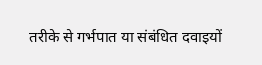तरीके से गर्भपात या संबंधित दवाइयों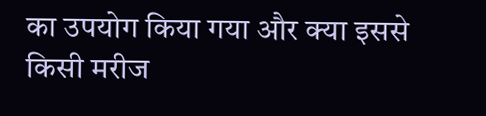का उपयोग किया गया और क्या इससे किसी मरीज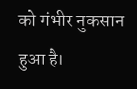को गंभीर नुकसान हुआ है।